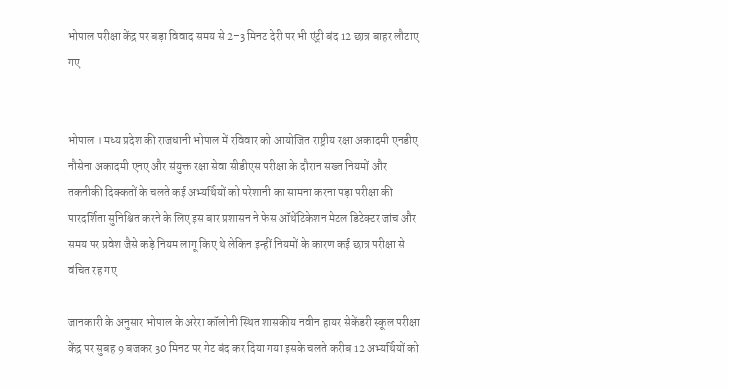भोपाल परीक्षा केंद्र पर बड़ा विवाद समय से 2–3 मिनट देरी पर भी एंट्री बंद 12 छात्र बाहर लौटाए गए


भोपाल । मध्य प्रदेश की राजधानी भोपाल में रविवार को आयोजित राष्ट्रीय रक्षा अकादमी एनडीए नौसेना अकादमी एनए और संयुक्त रक्षा सेवा सीडीएस परीक्षा के दौरान सख्त नियमों और तकनीकी दिक्कतों के चलते कई अभ्यर्थियों को परेशानी का सामना करना पड़ा परीक्षा की पारदर्शिता सुनिश्चित करने के लिए इस बार प्रशासन ने फेस ऑथेंटिकेशन मेटल डिटेक्टर जांच और समय पर प्रवेश जैसे कड़े नियम लागू किए थे लेकिन इन्हीं नियमों के कारण कई छात्र परीक्षा से वंचित रह गए

जानकारी के अनुसार भोपाल के अरेरा कॉलोनी स्थित शासकीय नवीन हायर सेकेंडरी स्कूल परीक्षा केंद्र पर सुबह 9 बजकर 30 मिनट पर गेट बंद कर दिया गया इसके चलते करीब 12 अभ्यर्थियों को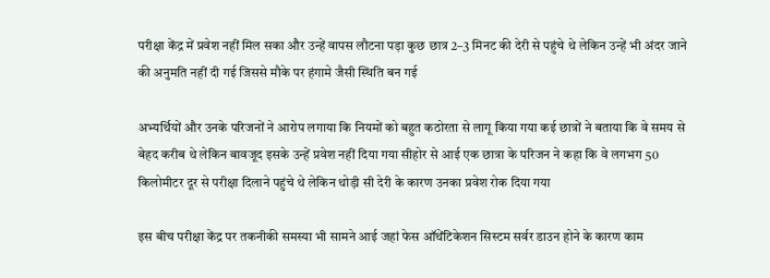परीक्षा केंद्र में प्रवेश नहीं मिल सका और उन्हें वापस लौटना पड़ा कुछ छात्र 2–3 मिनट की देरी से पहुंचे थे लेकिन उन्हें भी अंदर जाने की अनुमति नहीं दी गई जिससे मौके पर हंगामे जैसी स्थिति बन गई

अभ्यर्थियों और उनके परिजनों ने आरोप लगाया कि नियमों को बहुत कठोरता से लागू किया गया कई छात्रों ने बताया कि वे समय से बेहद करीब थे लेकिन बावजूद इसके उन्हें प्रवेश नहीं दिया गया सीहोर से आई एक छात्रा के परिजन ने कहा कि वे लगभग 50 किलोमीटर दूर से परीक्षा दिलाने पहुंचे थे लेकिन थोड़ी सी देरी के कारण उनका प्रवेश रोक दिया गया

इस बीच परीक्षा केंद्र पर तकनीकी समस्या भी सामने आई जहां फेस ऑथेंटिकेशन सिस्टम सर्वर डाउन होने के कारण काम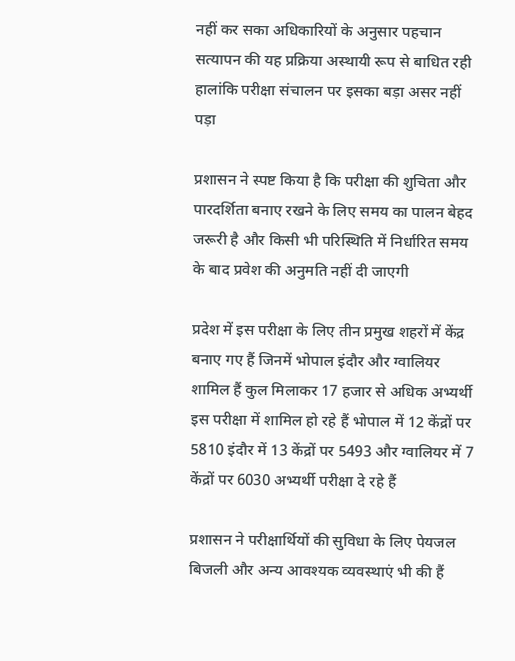नहीं कर सका अधिकारियों के अनुसार पहचान सत्यापन की यह प्रक्रिया अस्थायी रूप से बाधित रही हालांकि परीक्षा संचालन पर इसका बड़ा असर नहीं पड़ा

प्रशासन ने स्पष्ट किया है कि परीक्षा की शुचिता और पारदर्शिता बनाए रखने के लिए समय का पालन बेहद जरूरी है और किसी भी परिस्थिति में निर्धारित समय के बाद प्रवेश की अनुमति नहीं दी जाएगी

प्रदेश में इस परीक्षा के लिए तीन प्रमुख शहरों में केंद्र बनाए गए हैं जिनमें भोपाल इंदौर और ग्वालियर शामिल हैं कुल मिलाकर 17 हजार से अधिक अभ्यर्थी इस परीक्षा में शामिल हो रहे हैं भोपाल में 12 केंद्रों पर 5810 इंदौर में 13 केंद्रों पर 5493 और ग्वालियर में 7 केंद्रों पर 6030 अभ्यर्थी परीक्षा दे रहे हैं

प्रशासन ने परीक्षार्थियों की सुविधा के लिए पेयजल बिजली और अन्य आवश्यक व्यवस्थाएं भी की हैं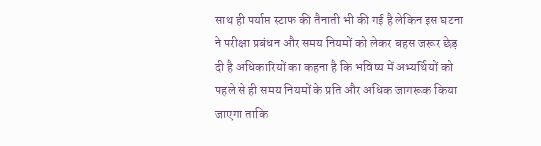साथ ही पर्याप्त स्टाफ की तैनाती भी की गई है लेकिन इस घटना ने परीक्षा प्रबंधन और समय नियमों को लेकर बहस जरूर छेड़ दी है अधिकारियों का कहना है कि भविष्य में अभ्यर्थियों को पहले से ही समय नियमों के प्रति और अधिक जागरूक किया जाएगा ताकि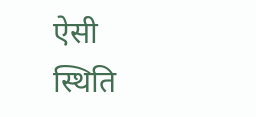ऐसी स्थिति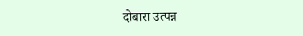दोबारा उत्पन्न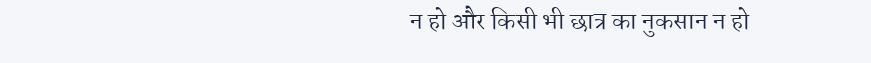न हो और किसी भी छात्र का नुकसान न हो